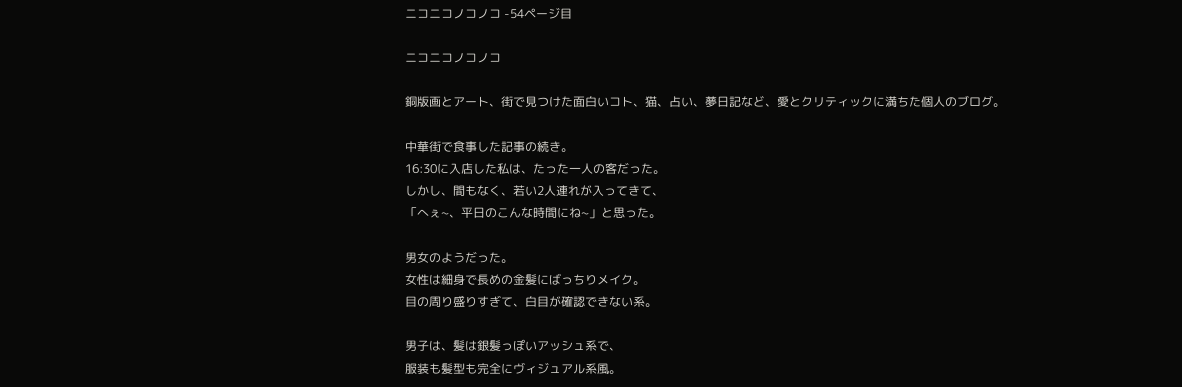ニコニコノコノコ -54ページ目

ニコニコノコノコ

銅版画とアート、街で見つけた面白いコト、猫、占い、夢日記など、愛とクリティックに満ちた個人のブログ。

中華街で食事した記事の続き。
16:30に入店した私は、たった一人の客だった。
しかし、間もなく、若い2人連れが入ってきて、
「へぇ~、平日のこんな時間にね~」と思った。

男女のようだった。
女性は細身で長めの金髪にばっちりメイク。
目の周り盛りすぎて、白目が確認できない系。

男子は、髪は銀髪っぽいアッシュ系で、
服装も髪型も完全にヴィジュアル系風。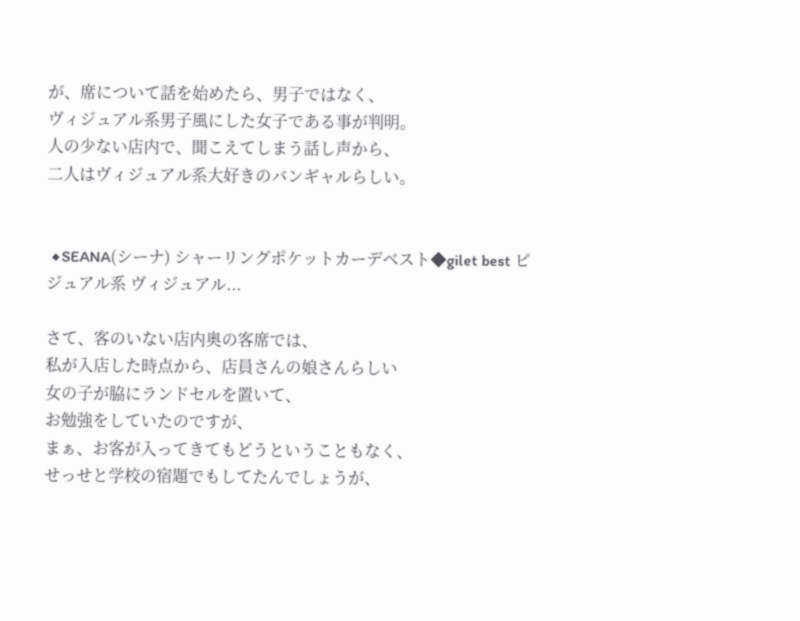が、席について話を始めたら、男子ではなく、
ヴィジュアル系男子風にした女子である事が判明。
人の少ない店内で、聞こえてしまう話し声から、
二人はヴィジュアル系大好きのバンギャルらしい。


 ◆SEANA(シーナ) シャーリングポケットカーデベスト◆gilet best ビジュアル系 ヴィジュアル...

さて、客のいない店内奥の客席では、
私が入店した時点から、店員さんの娘さんらしい
女の子が脇にランドセルを置いて、
お勉強をしていたのですが、
まぁ、お客が入ってきてもどうということもなく、
せっせと学校の宿題でもしてたんでしょうが、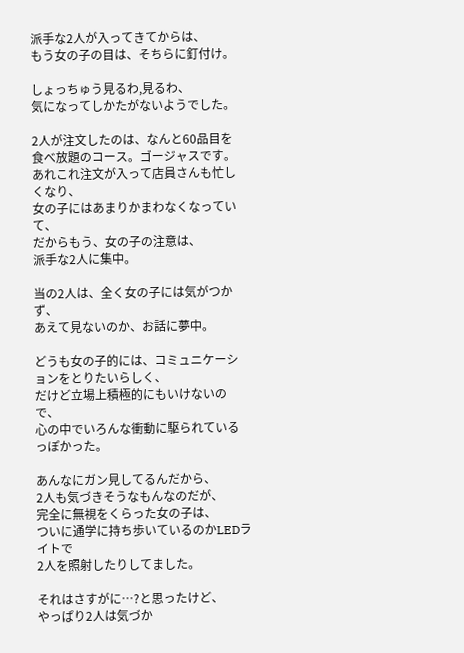派手な2人が入ってきてからは、
もう女の子の目は、そちらに釘付け。

しょっちゅう見るわ,見るわ、
気になってしかたがないようでした。

2人が注文したのは、なんと60品目を
食べ放題のコース。ゴージャスです。
あれこれ注文が入って店員さんも忙しくなり、
女の子にはあまりかまわなくなっていて、
だからもう、女の子の注意は、
派手な2人に集中。

当の2人は、全く女の子には気がつかず、
あえて見ないのか、お話に夢中。

どうも女の子的には、コミュニケーションをとりたいらしく、
だけど立場上積極的にもいけないので、
心の中でいろんな衝動に駆られているっぽかった。

あんなにガン見してるんだから、
2人も気づきそうなもんなのだが、
完全に無視をくらった女の子は、
ついに通学に持ち歩いているのかLEDライトで
2人を照射したりしてました。

それはさすがに…?と思ったけど、
やっぱり2人は気づか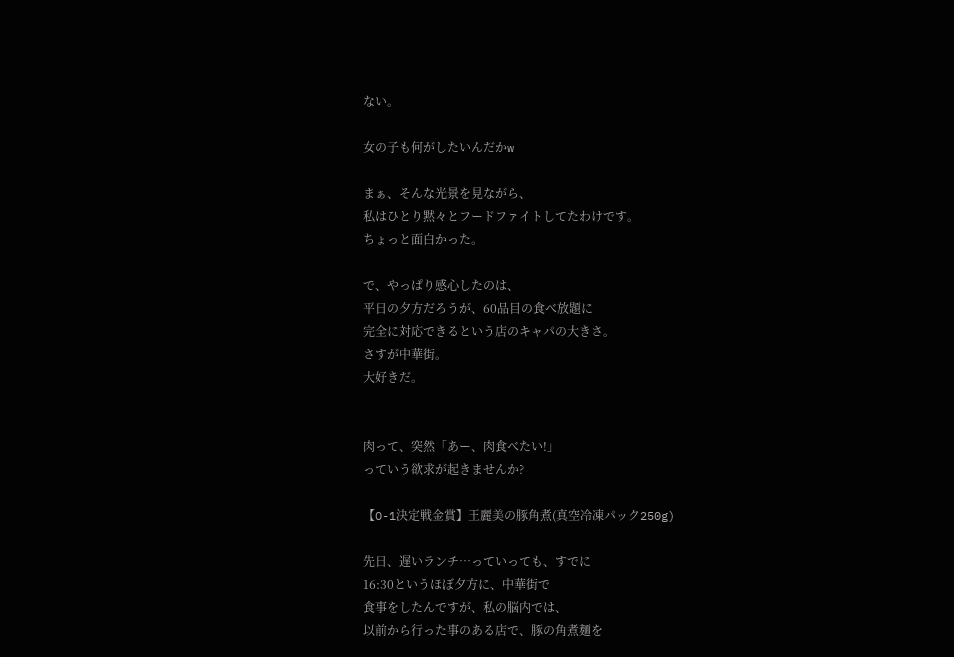ない。

女の子も何がしたいんだかw

まぁ、そんな光景を見ながら、
私はひとり黙々とフードファイトしてたわけです。
ちょっと面白かった。

で、やっぱり感心したのは、
平日の夕方だろうが、60品目の食べ放題に
完全に対応できるという店のキャパの大きさ。
さすが中華街。
大好きだ。


肉って、突然「あー、肉食べたい!」
っていう欲求が起きませんか?

【O-1決定戦金賞】王麗美の豚角煮(真空冷凍パック250g)

先日、遅いランチ…っていっても、すでに
16:30というほぼ夕方に、中華街で
食事をしたんですが、私の脳内では、
以前から行った事のある店で、豚の角煮麺を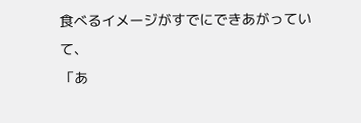食べるイメージがすでにできあがっていて、
「あ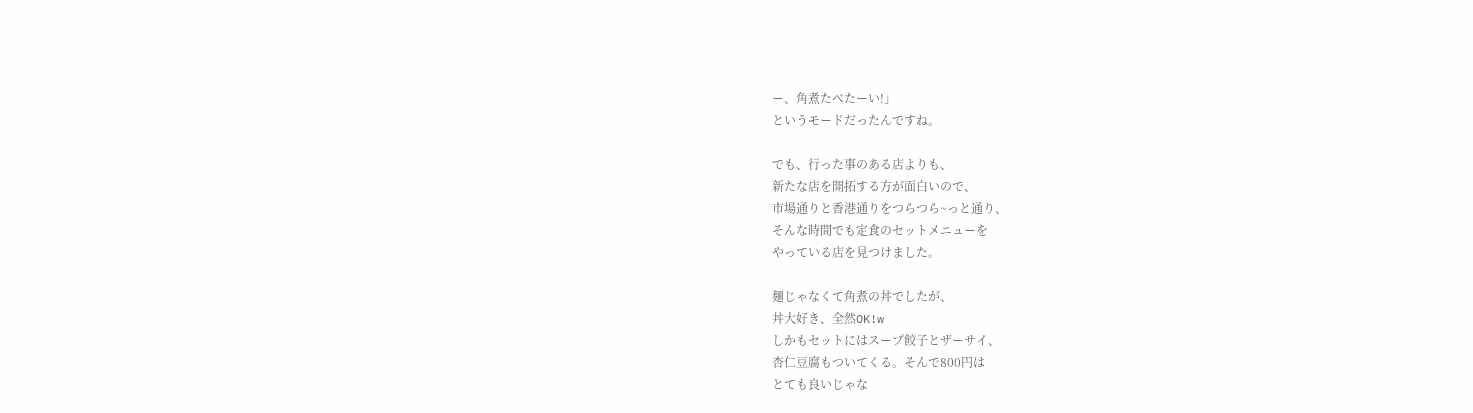ー、角煮たべたーい!」
というモードだったんですね。

でも、行った事のある店よりも、
新たな店を開拓する方が面白いので、
市場通りと香港通りをつらつら~っと通り、
そんな時間でも定食のセットメニューを
やっている店を見つけました。

麺じゃなくて角煮の丼でしたが、
丼大好き、全然OK!w
しかもセットにはスープ餃子とザーサイ、
杏仁豆腐もついてくる。そんで800円は
とても良いじゃな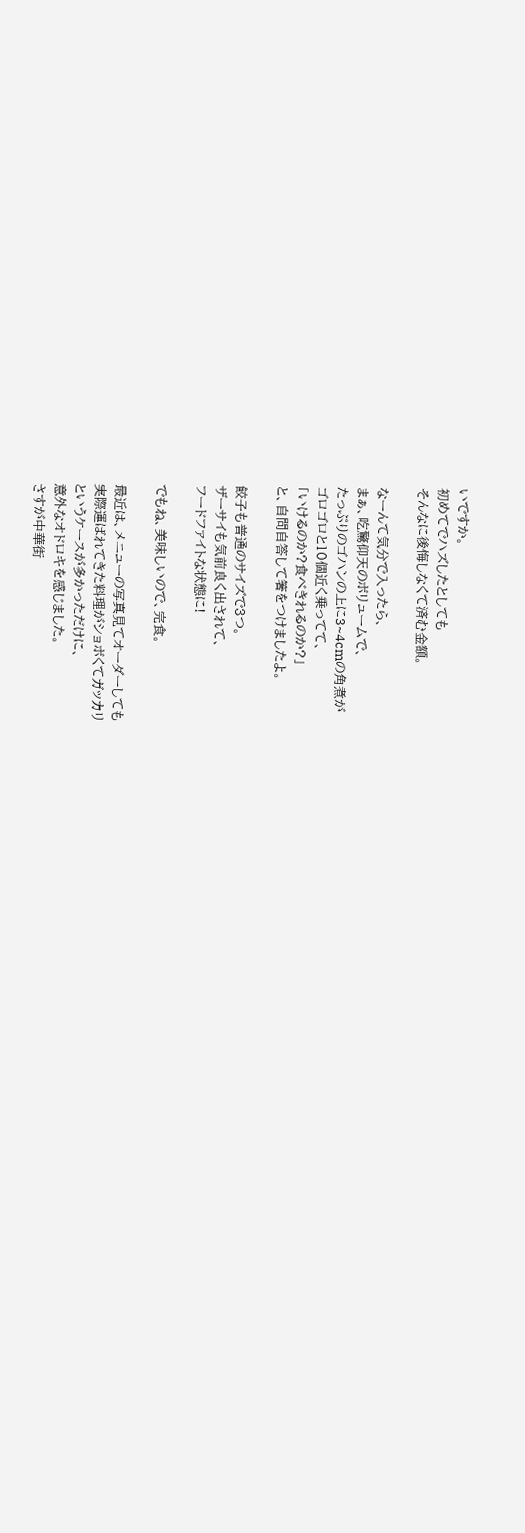いですか。
初めてでハズしたとしても
そんなに後悔しなくて済む金額。

なーんて気分で入ったら、
まぁ、吃驚仰天のボリュームで、
たっぷりのゴハンの上に3~4cmの角煮が
ゴロゴロと10個近く乗ってて、
「いけるのか?食べきれるのか?」
と、自問自答して箸をつけましたよ。

餃子も普通のサイズで3つ。
ザーサイも気前良く出されて、
フードファイトな状態に!

でもね、美味しいので、完食。

最近は、メニューの写真見てオーダーしても
実際運ばれてきた料理がショボくてガッカリ
というケースが多かっただけに、
意外なオドロキを感じました。
さすが中華街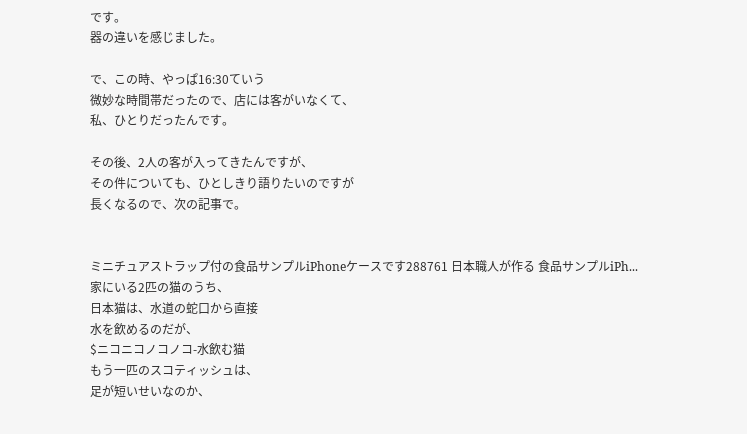です。
器の違いを感じました。

で、この時、やっぱ16:30ていう
微妙な時間帯だったので、店には客がいなくて、
私、ひとりだったんです。

その後、2人の客が入ってきたんですが、
その件についても、ひとしきり語りたいのですが
長くなるので、次の記事で。


ミニチュアストラップ付の食品サンプルiPhoneケースです288761 日本職人が作る 食品サンプルiPh...
家にいる2匹の猫のうち、
日本猫は、水道の蛇口から直接
水を飲めるのだが、
$ニコニコノコノコ-水飲む猫
もう一匹のスコティッシュは、
足が短いせいなのか、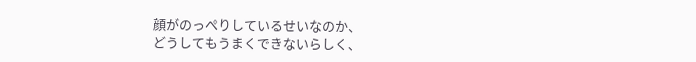顔がのっぺりしているせいなのか、
どうしてもうまくできないらしく、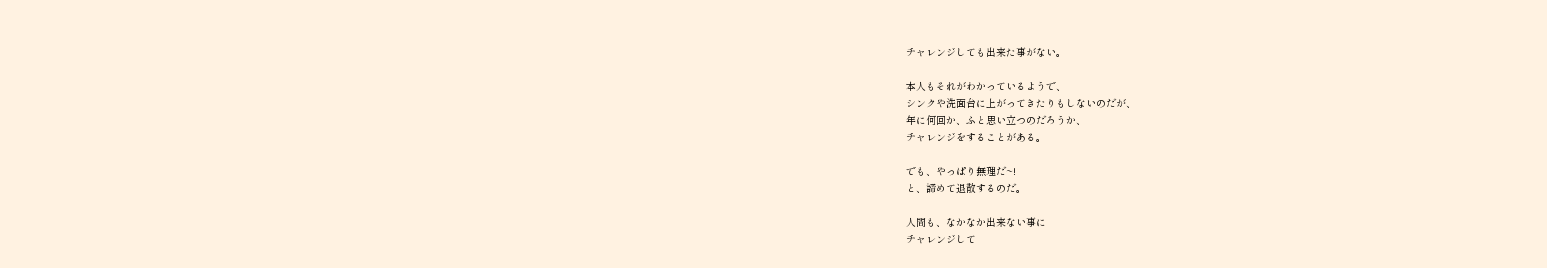チャレンジしても出来た事がない。

本人もそれがわかっているようで、
シンクや洗面台に上がってきたりもしないのだが、
年に何回か、ふと思い立つのだろうか、
チャレンジをすることがある。

でも、やっぱり無理だ~!
と、諦めて退散するのだ。

人間も、なかなか出来ない事に
チャレンジして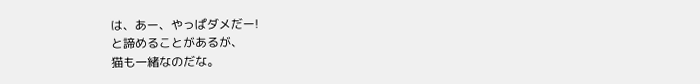は、あー、やっぱダメだー!
と諦めることがあるが、
猫も一緒なのだな。